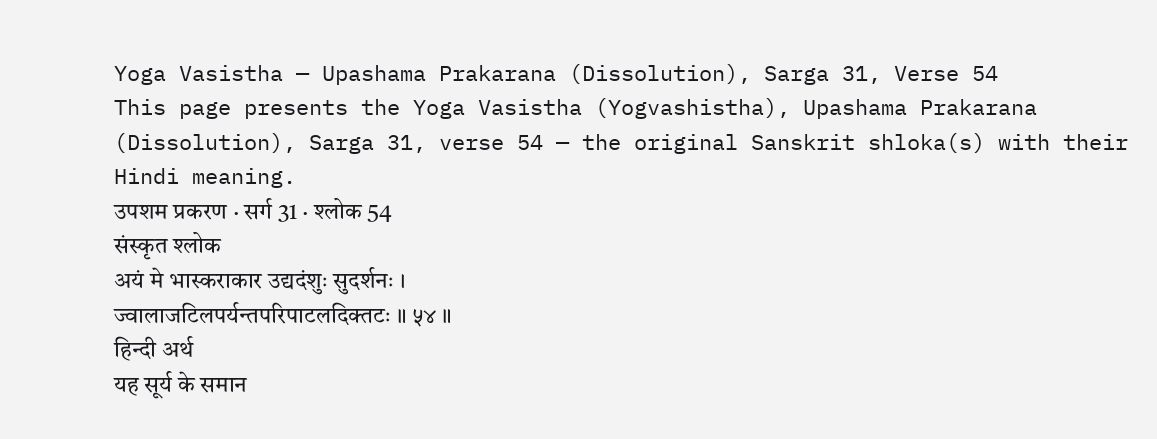Yoga Vasistha — Upashama Prakarana (Dissolution), Sarga 31, Verse 54
This page presents the Yoga Vasistha (Yogvashistha), Upashama Prakarana (Dissolution), Sarga 31, verse 54 — the original Sanskrit shloka(s) with their Hindi meaning.
उपशम प्रकरण · सर्ग 31 · श्लोक 54
संस्कृत श्लोक
अयं मे भास्कराकार उद्यदंशुः सुदर्शनः ।
ज्वालाजटिलपर्यन्तपरिपाटलदिक्तटः ॥ ५४ ॥
हिन्दी अर्थ
यह सूर्य के समान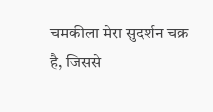चमकीला मेरा सुदर्शन चक्र है, जिससे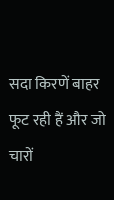सदा किरणें बाहर फूट रही हैं और जो चारों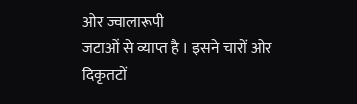ओर ज्वालारूपी
जटाओं से व्याप्त है । इसने चारों ओर दिकृतटों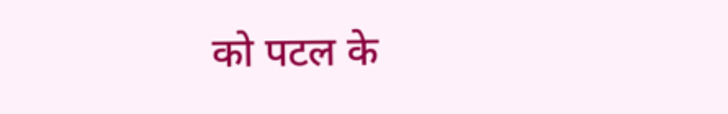को पटल के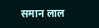समान लाल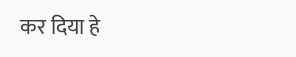कर दिया हे